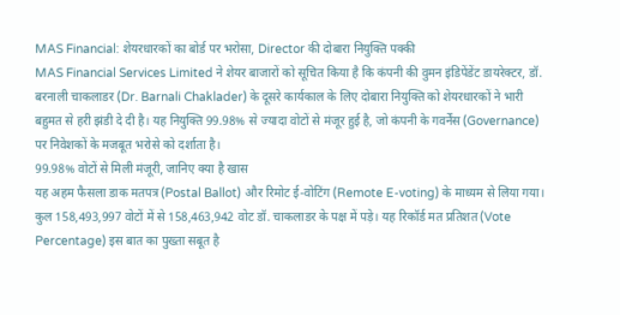MAS Financial: शेयरधारकों का बोर्ड पर भरोसा, Director की दोबारा नियुक्ति पक्की
MAS Financial Services Limited ने शेयर बाजारों को सूचित किया है कि कंपनी की वुमन इंडिपेंडेंट डायरेक्टर, डॉ. बरनाली चाकलाडर (Dr. Barnali Chaklader) के दूसरे कार्यकाल के लिए दोबारा नियुक्ति को शेयरधारकों ने भारी बहुमत से हरी झंडी दे दी है। यह नियुक्ति 99.98% से ज्यादा वोटों से मंजूर हुई है, जो कंपनी के गवर्नेंस (Governance) पर निवेशकों के मजबूत भरोसे को दर्शाता है।
99.98% वोटों से मिली मंजूरी, जानिए क्या है खास
यह अहम फैसला डाक मतपत्र (Postal Ballot) और रिमोट ई-वोटिंग (Remote E-voting) के माध्यम से लिया गया। कुल 158,493,997 वोटों में से 158,463,942 वोट डॉ. चाकलाडर के पक्ष में पड़े। यह रिकॉर्ड मत प्रतिशत (Vote Percentage) इस बात का पुख्ता सबूत है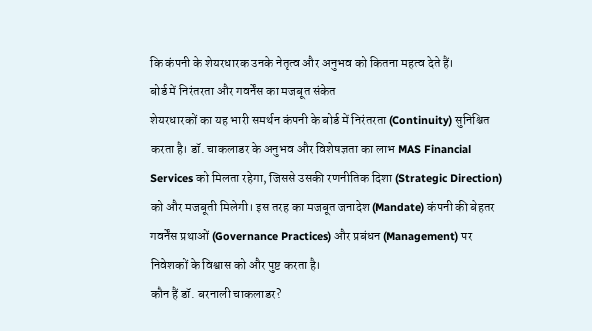कि कंपनी के शेयरधारक उनके नेतृत्व और अनुभव को कितना महत्व देते हैं।
बोर्ड में निरंतरता और गवर्नेंस का मजबूत संकेत
शेयरधारकों का यह भारी समर्थन कंपनी के बोर्ड में निरंतरता (Continuity) सुनिश्चित करता है। डॉ. चाकलाडर के अनुभव और विशेषज्ञता का लाभ MAS Financial Services को मिलता रहेगा, जिससे उसकी रणनीतिक दिशा (Strategic Direction) को और मजबूती मिलेगी। इस तरह का मजबूत जनादेश (Mandate) कंपनी की बेहतर गवर्नेंस प्रथाओं (Governance Practices) और प्रबंधन (Management) पर निवेशकों के विश्वास को और पुष्ट करता है।
कौन हैं डॉ. बरनाली चाकलाडर?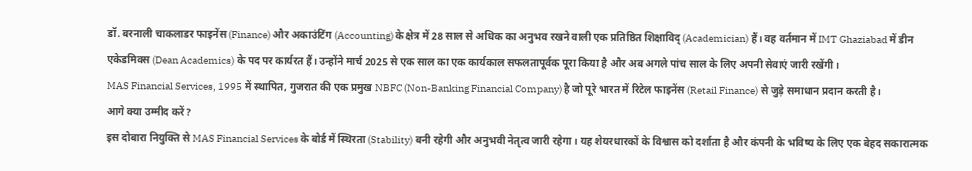डॉ. बरनाली चाकलाडर फाइनेंस (Finance) और अकाउंटिंग (Accounting) के क्षेत्र में 28 साल से अधिक का अनुभव रखने वाली एक प्रतिष्ठित शिक्षाविद् (Academician) हैं। वह वर्तमान में IMT Ghaziabad में डीन एकेडमिक्स (Dean Academics) के पद पर कार्यरत हैं। उन्होंने मार्च 2025 से एक साल का एक कार्यकाल सफलतापूर्वक पूरा किया है और अब अगले पांच साल के लिए अपनी सेवाएं जारी रखेंगी।
MAS Financial Services, 1995 में स्थापित, गुजरात की एक प्रमुख NBFC (Non-Banking Financial Company) है जो पूरे भारत में रिटेल फाइनेंस (Retail Finance) से जुड़े समाधान प्रदान करती है।
आगे क्या उम्मीद करें?
इस दोबारा नियुक्ति से MAS Financial Services के बोर्ड में स्थिरता (Stability) बनी रहेगी और अनुभवी नेतृत्व जारी रहेगा। यह शेयरधारकों के विश्वास को दर्शाता है और कंपनी के भविष्य के लिए एक बेहद सकारात्मक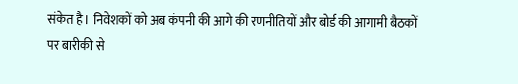संकेत है। निवेशकों को अब कंपनी की आगे की रणनीतियों और बोर्ड की आगामी बैठकों पर बारीकी से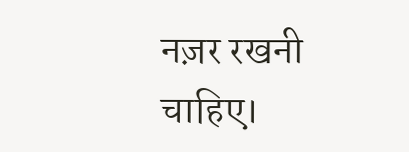नज़र रखनी चाहिए।